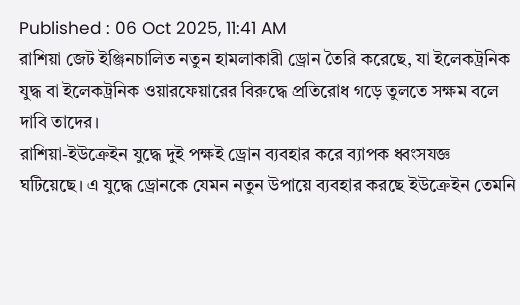Published : 06 Oct 2025, 11:41 AM
রাশিয়া জেট ইঞ্জিনচালিত নতুন হামলাকারী ড্রোন তৈরি করেছে, যা ইলেকট্রনিক যুদ্ধ বা ইলেকট্রনিক ওয়ারফেয়ারের বিরুদ্ধে প্রতিরোধ গড়ে তুলতে সক্ষম বলে দাবি তাদের।
রাশিয়া-ইউক্রেইন যুদ্ধে দুই পক্ষই ড্রোন ব্যবহার করে ব্যাপক ধ্বংসযজ্ঞ ঘটিয়েছে। এ যুদ্ধে ড্রোনকে যেমন নতুন উপায়ে ব্যবহার করছে ইউক্রেইন তেমনি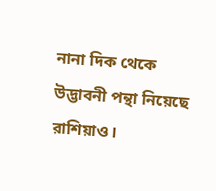নানা দিক থেকে উদ্ভাবনী পন্থা নিয়েছে রাশিয়াও।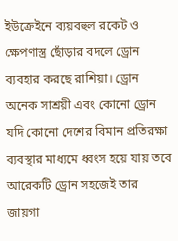ইউক্রেইনে ব্যয়বহুল রকেট ও ক্ষেপণাস্ত্র ছোঁড়ার বদলে ড্রোন ব্যবহার করছে রাশিয়া। ড্রোন অনেক সাশ্রয়ী এবং কোনো ড্রোন যদি কোনো দেশের বিমান প্রতিরক্ষা ব্যবস্থার মাধ্যমে ধ্বংস হয়ে যায় তবে আরেকটি ড্রোন সহজেই তার জায়গা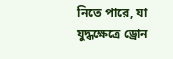নিতে পারে, যা যুদ্ধক্ষেত্রে ড্রোন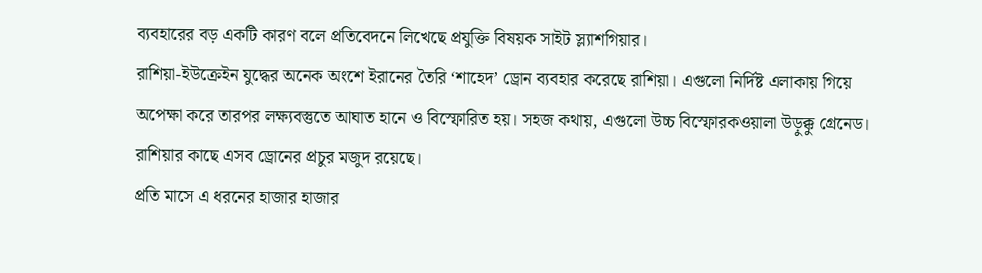ব্যবহারের বড় একটি কারণ বলে প্রতিবেদনে লিখেছে প্রযুক্তি বিষয়ক সাইট স্ল্যাশগিয়ার।
রাশিয়া-ইউক্রেইন যুদ্ধের অনেক অংশে ইরানের তৈরি ‘শাহেদ’ ড্রোন ব্যবহার করেছে রাশিয়া। এগুলো নির্দিষ্ট এলাকায় গিয়ে অপেক্ষা করে তারপর লক্ষ্যবস্তুতে আঘাত হানে ও বিস্ফোরিত হয়। সহজ কথায়, এগুলো উচ্চ বিস্ফোরকওয়ালা উড়ুক্কু গ্রেনেড। রাশিয়ার কাছে এসব ড্রোনের প্রচুর মজুদ রয়েছে।
প্রতি মাসে এ ধরনের হাজার হাজার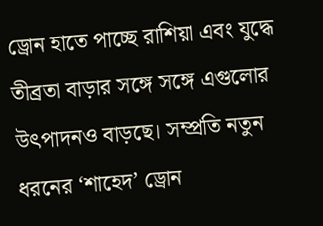ড্রোন হাতে পাচ্ছে রাশিয়া এবং যুদ্ধে তীব্রতা বাড়ার সঙ্গে সঙ্গে এগুলোর উৎপাদনও বাড়ছে। সম্প্রতি নতুন ধরনের ‘শাহেদ’ ড্রোন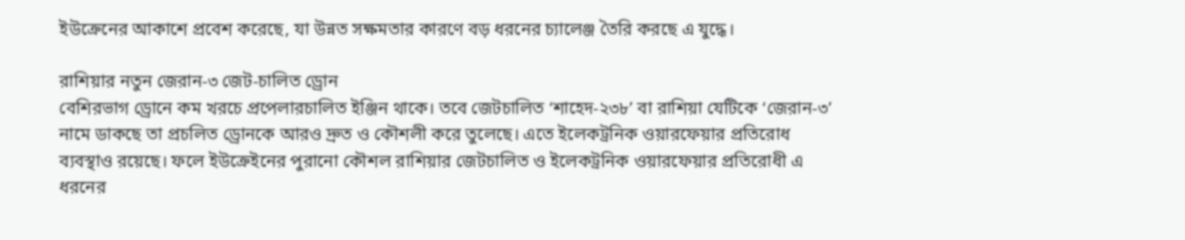ইউক্রেনের আকাশে প্রবেশ করেছে, যা উন্নত সক্ষমতার কারণে বড় ধরনের চ্যালেঞ্জ তৈরি করছে এ যুদ্ধে।

রাশিয়ার নতুন জেরান-৩ জেট-চালিত ড্রোন
বেশিরভাগ ড্রোনে কম খরচে প্রপেলারচালিত ইঞ্জিন থাকে। তবে জেটচালিত ‘শাহেদ-২৩৮’ বা রাশিয়া যেটিকে ‘জেরান-৩’ নামে ডাকছে তা প্রচলিত ড্রোনকে আরও দ্রুত ও কৌশলী করে তুলেছে। এতে ইলেকট্রনিক ওয়ারফেয়ার প্রতিরোধ ব্যবস্থাও রয়েছে। ফলে ইউক্রেইনের পুরানো কৌশল রাশিয়ার জেটচালিত ও ইলেকট্রনিক ওয়ারফেয়ার প্রতিরোধী এ ধরনের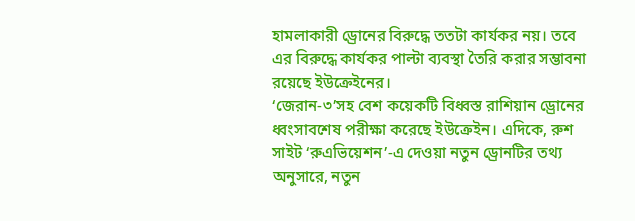হামলাকারী ড্রোনের বিরুদ্ধে ততটা কার্যকর নয়। তবে এর বিরুদ্ধে কার্যকর পাল্টা ব্যবস্থা তৈরি করার সম্ভাবনা রয়েছে ইউক্রেইনের।
‘জেরান-৩’সহ বেশ কয়েকটি বিধ্বস্ত রাশিয়ান ড্রোনের ধ্বংসাবশেষ পরীক্ষা করেছে ইউক্রেইন। এদিকে, রুশ সাইট ‘রুএভিয়েশন’-এ দেওয়া নতুন ড্রোনটির তথ্য অনুসারে, নতুন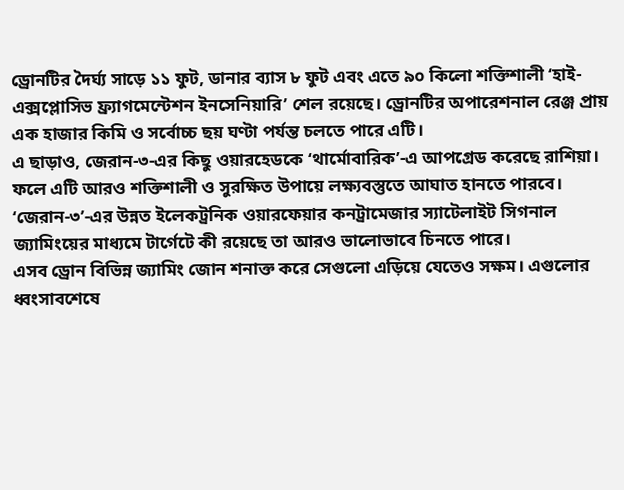ড্রোনটির দৈর্ঘ্য সাড়ে ১১ ফুট, ডানার ব্যাস ৮ ফুট এবং এতে ৯০ কিলো শক্তিশালী ‘হাই-এক্সপ্লোসিভ ফ্র্যাগমেন্টেশন ইনসেনিয়ারি’ শেল রয়েছে। ড্রোনটির অপারেশনাল রেঞ্জ প্রায় এক হাজার কিমি ও সর্বোচ্চ ছয় ঘণ্টা পর্যন্ত চলতে পারে এটি।
এ ছাড়াও, জেরান-৩-এর কিছু ওয়ারহেডকে ‘থার্মোবারিক’-এ আপগ্রেড করেছে রাশিয়া। ফলে এটি আরও শক্তিশালী ও সুরক্ষিত উপায়ে লক্ষ্যবস্তুতে আঘাত হানতে পারবে। ‘জেরান-৩’‑এর উন্নত ইলেকট্রনিক ওয়ারফেয়ার কনট্রামেজার স্যাটেলাইট সিগনাল জ্যামিংয়ের মাধ্যমে টার্গেটে কী রয়েছে তা আরও ভালোভাবে চিনতে পারে।
এসব ড্রোন বিভিন্ন জ্যামিং জোন শনাক্ত করে সেগুলো এড়িয়ে যেতেও সক্ষম। এগুলোর ধ্বংসাবশেষে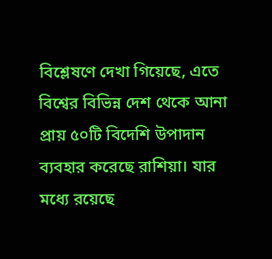বিশ্লেষণে দেখা গিয়েছে, এতে বিশ্বের বিভিন্ন দেশ থেকে আনা প্রায় ৫০টি বিদেশি উপাদান ব্যবহার করেছে রাশিয়া। যার মধ্যে রয়েছে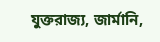যুক্তরাজ্য, জার্মানি,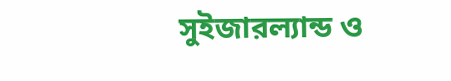সুইজারল্যান্ড ও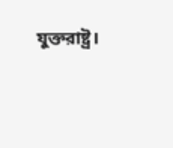যুক্তরাষ্ট্র।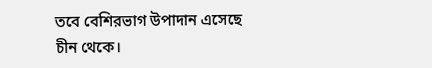তবে বেশিরভাগ উপাদান এসেছে চীন থেকে।